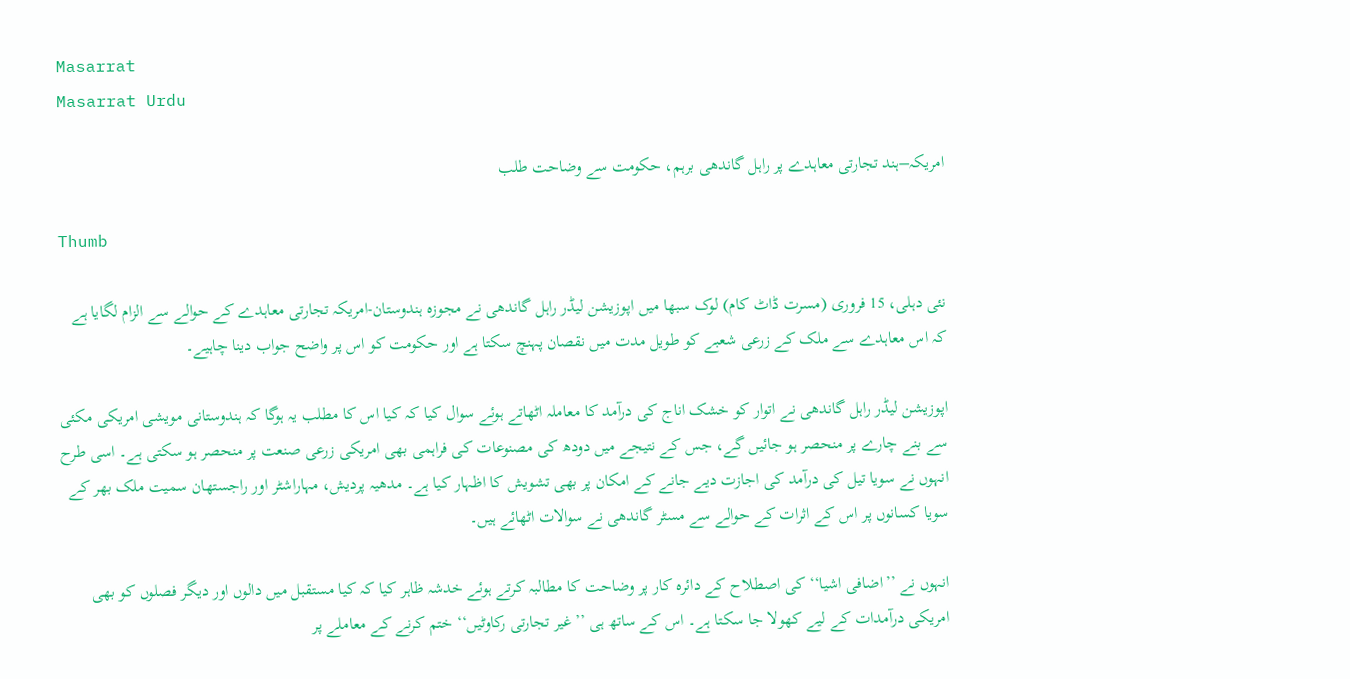Masarrat
Masarrat Urdu

امریکہ–ہند تجارتی معاہدے پر راہل گاندھی برہم، حکومت سے وضاحت طلب

Thumb

نئی دہلی، 15 فروری (مسرت ڈاٹ کام) لوک سبھا میں اپوزیشن لیڈر راہل گاندھی نے مجوزہ ہندوستان-امریکہ تجارتی معاہدے کے حوالے سے الزام لگایا ہے کہ اس معاہدے سے ملک کے زرعی شعبے کو طویل مدت میں نقصان پہنچ سکتا ہے اور حکومت کو اس پر واضح جواب دینا چاہیے۔

اپوزیشن لیڈر راہل گاندھی نے اتوار کو خشک اناج کی درآمد کا معاملہ اٹھاتے ہوئے سوال کیا کہ کیا اس کا مطلب یہ ہوگا کہ ہندوستانی مویشی امریکی مکئی سے بنے چارے پر منحصر ہو جائیں گے، جس کے نتیجے میں دودھ کی مصنوعات کی فراہمی بھی امریکی زرعی صنعت پر منحصر ہو سکتی ہے۔ اسی طرح انہوں نے سویا تیل کی درآمد کی اجازت دیے جانے کے امکان پر بھی تشویش کا اظہار کیا ہے۔ مدھیہ پردیش، مہاراشٹر اور راجستھان سمیت ملک بھر کے سویا کسانوں پر اس کے اثرات کے حوالے سے مسٹر گاندھی نے سوالات اٹھائے ہیں۔

انہوں نے ’’اضافی اشیا‘‘ کی اصطلاح کے دائرہ کار پر وضاحت کا مطالبہ کرتے ہوئے خدشہ ظاہر کیا کہ کیا مستقبل میں دالوں اور دیگر فصلوں کو بھی امریکی درآمدات کے لیے کھولا جا سکتا ہے۔ اس کے ساتھ ہی ’’غیر تجارتی رکاوٹیں‘‘ ختم کرنے کے معاملے پر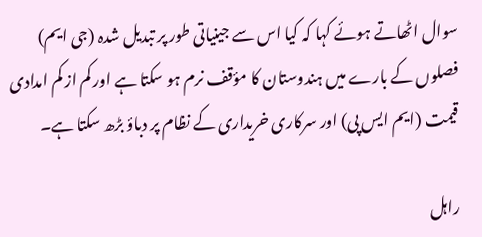سوال اٹھاتے ہوئے کہا کہ کیا اس سے جینیاتی طور پر تبدیل شدہ (جی ایم) فصلوں کے بارے میں ہندوستان کا مؤقف نرم ہو سکتا ہے اور کم از کم امدادی قیمت (ایم ایس پی) اور سرکاری خریداری کے نظام پر دباؤ بڑھ سکتا ہے۔

راہل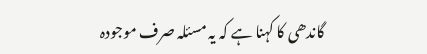گاندھی کا کہنا ہے کہ یہ مسئلہ صرف موجودہ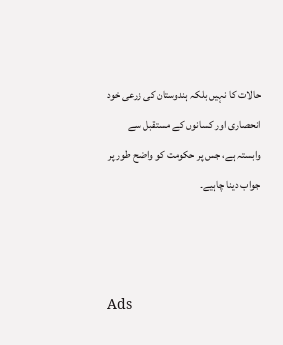حالات کا نہیں بلکہ ہندوستان کی زرعی خود انحصاری اور کسانوں کے مستقبل سے وابستہ ہے، جس پر حکومت کو واضح طور پر جواب دینا چاہیے۔



Ads